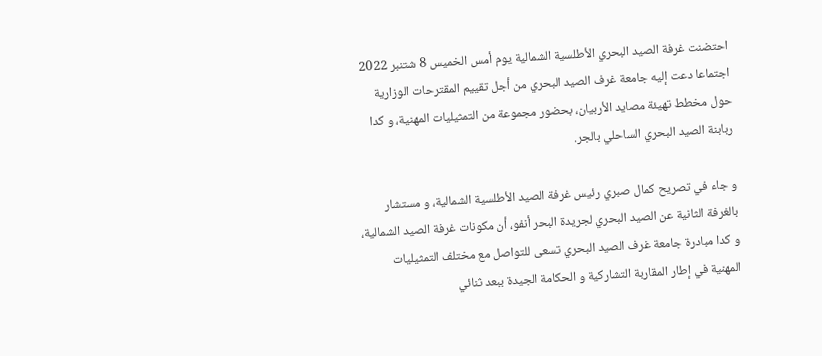احتضنت غرفة الصيد البحري الأطلسية الشمالية يوم أمس الخميس 8 شتنبر 2022 اجتماعا دعت إليه جامعة غرف الصيد البحري من أجل تقييم المقترحات الوزارية حول مخطط تهيئة مصايد الأربيان، بحضور مجموعة من التمثيليات المهنية، و كدا ربابنة الصيد البحري الساحلي بالجر.

و جاء في تصريح كمال صبري رئيس غرفة الصيد الأطلسية الشمالية، و مستشار بالغرفة الثانية عن الصيد البحري لجريدة البحر أنفو، أن مكونات غرفة الصيد الشمالية، و كدا مبادرة جامعة غرف الصيد البحري تسعى للتواصل مع مختلف التمثيليات المهنية في إطار المقاربة التشاركية و الحكامة الجيدة ببعد ثنائي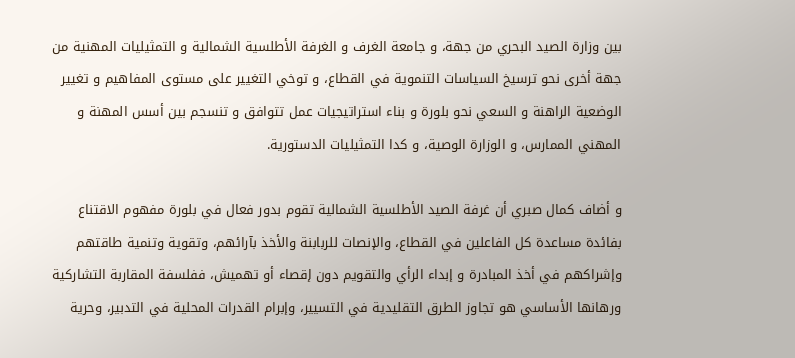بين وزارة الصيد البحري من جهة، و جامعة الغرف و الغرفة الأطلسية الشمالية و التمثيليات المهنية من جهة أخرى نحو ترسيخ السياسات التنموية في القطاع، و توخي التغيير على مستوى المفاهيم و تغيير الوضعية الراهنة و السعي نحو بلورة و بناء استراتيجيات عمل تتوافق و تنسجم بين أسس المهنة و المهني الممارس، و الوزارة الوصية، و كدا التمثيليات الدستورية.

و أضاف كمال صبري أن غرفة الصيد الأطلسية الشمالية تقوم بدور فعال في بلورة مفهوم الاقتناع بفائدة مساعدة كل الفاعلين في القطاع، والإنصات للربابنة والأخذ بآرائهم، وتقوية وتنمية طاقتهم وإشراكهم في أخذ المبادرة و إبداء الرأي والتقويم دون إقصاء أو تهميش، ففلسفة المقاربة التشاركية ورهانها الأساسي هو تجاوز الطرق التقليدية في التسيير، وإبرام القدرات المحلية في التدبير، وحرية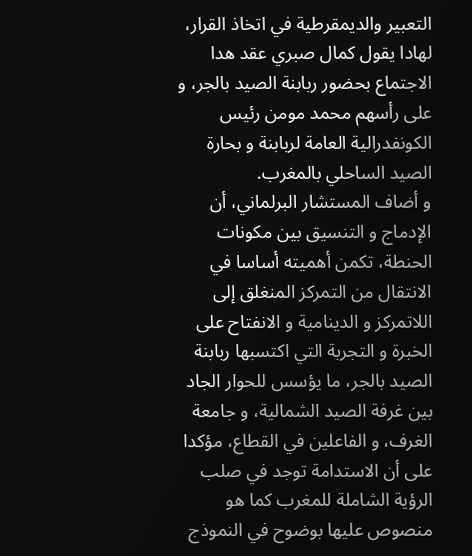التعبير والديمقرطية في اتخاذ القرار، لهادا يقول كمال صبري عقد هدا الاجتماع بحضور ربابنة الصيد بالجر، و على رأسهم محمد مومن رئيس الكونفدرالية العامة لربابنة و بحارة الصيد الساحلي بالمغرب.
و أضاف المستشار البرلماني، أن الإدماج و التنسيق بين مكونات الحنطة، تكمن أهميته أساسا في الانتقال من التمركز المنغلق إلى اللاتمركز و الدينامية و الانفتاح على الخبرة و التجربة التي اكتسبها ربابنة الصيد بالجر، ما يؤسس للحوار الجاد بين غرفة الصيد الشمالية، و جامعة الغرف، و الفاعلين في القطاع، مؤكدا على أن الاستدامة توجد في صلب الرؤية الشاملة للمغرب كما هو منصوص عليها بوضوح في النموذج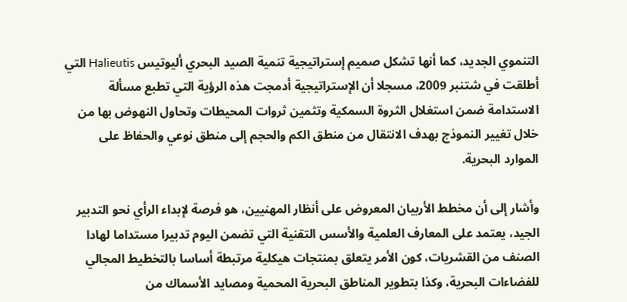التنموي الجديد، كما أنها تشكل صميم إستراتيجية تنمية الصيد البحري أليوتيس Halieutis التي أطلقت في شتنبر 2009، مسجلا أن الإستراتيجية أدمجت هذه الرؤية التي تطبع مسألة الاستدامة ضمن استغلال الثروة السمكية وتثمين ثروات المحيطات وتحاول النهوض بها من خلال تغيير النموذج بهدف الانتقال من منطق الكم والحجم إلى منطق نوعي والحفاظ على الموارد البحرية.

وأشار إلى أن مخطط الأربيان المعروض على أنظار المهنيين، هو فرصة لإبداء الرأي نحو التدبير الجيد، يعتمد على المعارف العلمية والأسس التقنية التي تضمن اليوم تدبيرا مستداما لهادا الصنف من القشريات، كون الأمر يتعلق بمنتجات هيكلية مرتبطة أساسا بالتخطيط المجالي للفضاءات البحرية، وكذا بتطوير المناطق البحرية المحمية ومصايد الأسماك من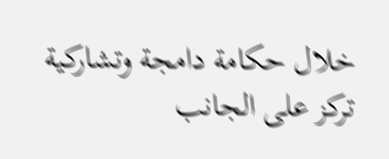خلال حكامة دامجة وتشاركية تركز على الجانب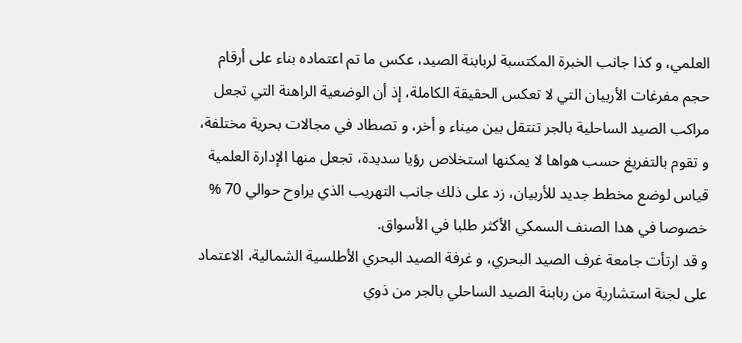العلمي، و كذا جانب الخبرة المكتسبة لربابنة الصيد، عكس ما تم اعتماده بناء على أرقام حجم مفرغات الأربيان التي لا تعكس الحقيقة الكاملة، إذ أن الوضعية الراهنة التي تجعل مراكب الصيد الساحلية بالجر تنتقل بين ميناء و أخر، و تصطاد في مجالات بحرية مختلفة، و تقوم بالتفريغ حسب هواها لا يمكنها استخلاص رؤيا سديدة، تجعل منها الإدارة العلمية قياس لوضع مخطط جديد للأربيان، زد على ذلك جانب التهريب الذي يراوح حوالي 70 % خصوصا في هدا الصنف السمكي الأكثر طلبا في الأسواق.
و قد ارتأت جامعة غرف الصيد البحري، و غرفة الصيد البحري الأطلسية الشمالية، الاعتماد على لجنة استشارية من ربابنة الصيد الساحلي بالجر من ذوي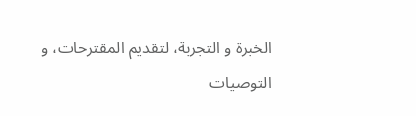الخبرة و التجربة، لتقديم المقترحات، و التوصيات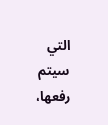التي سيتم رفعها،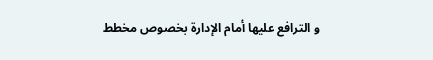و الترافع عليها أمام الإدارة بخصوص مخطط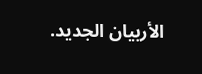الأربيان الجديد.